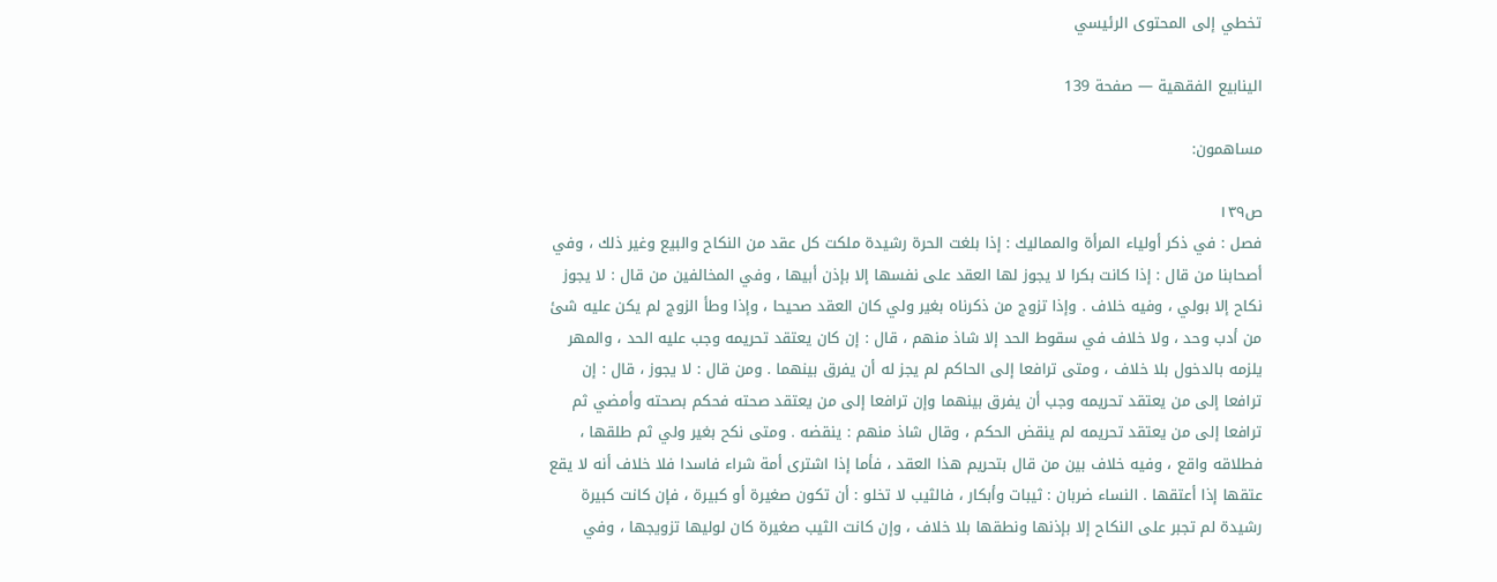تخطي إلى المحتوى الرئيسي

الينابيع الفقهية — صفحة 139

مساهمون:

ص١٣٩
فصل : في ذكر أولياء المرأة والمماليك : إذا بلغت الحرة رشيدة ملكت كل عقد من النكاح والبيع وغير ذلك ، وفي أصحابنا من قال : إذا كانت بكرا لا يجوز لها العقد على نفسها إلا بإذن أبيها ، وفي المخالفين من قال : لا يجوز نكاح إلا بولي ، وفيه خلاف . وإذا تزوج من ذكرناه بغير ولي كان العقد صحيحا ، وإذا وطأ الزوج لم يكن عليه شئ من أدب وحد ، ولا خلاف في سقوط الحد إلا شاذ منهم ، قال : إن كان يعتقد تحريمه وجب عليه الحد ، والمهر يلزمه بالدخول بلا خلاف ، ومتى ترافعا إلى الحاكم لم يجز له أن يفرق بينهما . ومن قال : لا يجوز ، قال : إن ترافعا إلى من يعتقد تحريمه وجب أن يفرق بينهما وإن ترافعا إلى من يعتقد صحته فحكم بصحته وأمضي ثم ترافعا إلى من يعتقد تحريمه لم ينقض الحكم ، وقال شاذ منهم : ينقضه . ومتى نكح بغير ولي ثم طلقها ، فطلاقه واقع ، وفيه خلاف بين من قال بتحريم هذا العقد ، فأما إذا اشترى أمة شراء فاسدا فلا خلاف أنه لا يقع عتقها إذا أعتقها . النساء ضربان : ثيبات وأبكار ، فالثيب لا تخلو : أن تكون صغيرة أو كبيرة ، فإن كانت كبيرة رشيدة لم تجبر على النكاح إلا بإذنها ونطقها بلا خلاف ، وإن كانت الثيب صغيرة كان لوليها تزويجها ، وفي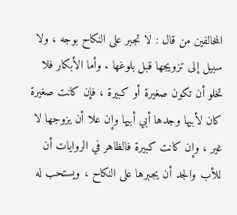المخالفين من قال : لا تجبر على النكاح بوجه ، ولا سبيل إلى تزويجها قبل بلوغها . وأما الأبكار فلا تخلو أن تكون صغيرة أو كبيرة ، فإن كانت صغيرة كان لأبيها وجدها أبي أبيها وإن علا أن يزوجها لا غير ، وإن كانت كبيرة فالظاهر في الروايات أن للأب والجد أن يجبرها على النكاح ، ويستحب له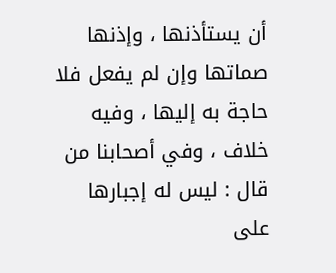أن يستأذنها ، وإذنها صماتها وإن لم يفعل فلا حاجة به إليها ، وفيه خلاف ، وفي أصحابنا من قال : ليس له إجبارها على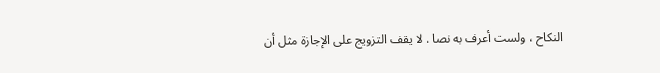النكاح ، ولست أعرف به نصا . لا يقف التزويج على الإجازة مثل أن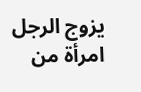يزوج الرجل امرأة من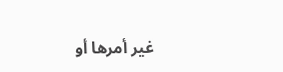غير أمرها أو